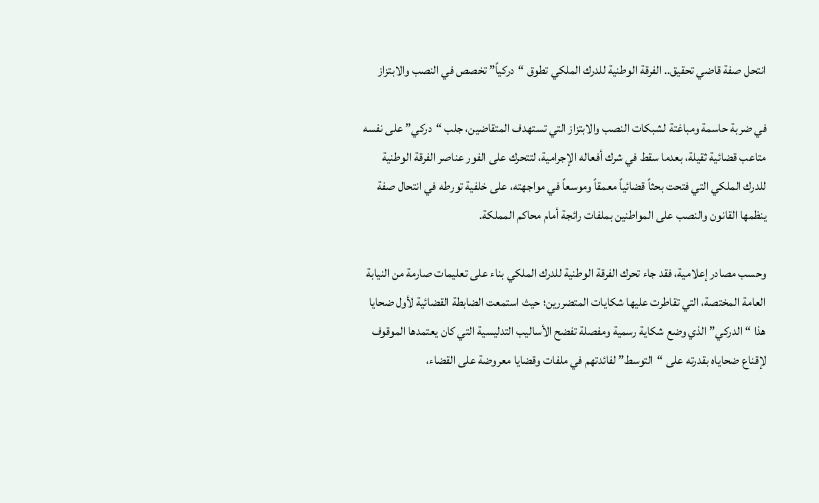انتحل صفة قاضي تحقيق.. الفرقة الوطنية للدرك الملكي تطوق “دركياً” تخصص في النصب والابتزاز

في ضربة حاسمة ومباغتة لشبكات النصب والابتزاز التي تستهدف المتقاضين، جلب “دركي” على نفسه متاعب قضائية ثقيلة، بعدما سقط في شرك أفعاله الإجرامية، لتتحرك على الفور عناصر الفرقة الوطنية للدرك الملكي التي فتحت بحثاً قضائياً معمقاً وموسعاً في مواجهته، على خلفية تورطه في انتحال صفة ينظمها القانون والنصب على المواطنين بملفات رائجة أمام محاكم المملكة.

وحسب مصادر إعلامية، فقد جاء تحرك الفرقة الوطنية للدرك الملكي بناء على تعليمات صارمة من النيابة العامة المختصة، التي تقاطرت عليها شكايات المتضررين؛ حيث استمعت الضابطة القضائية لأول ضحايا هذا “الدركي” الذي وضع شكاية رسمية ومفصلة تفضح الأساليب التدليسية التي كان يعتمدها الموقوف لإقناع ضحاياه بقدرته على “التوسط” لفائدتهم في ملفات وقضايا معروضة على القضاء،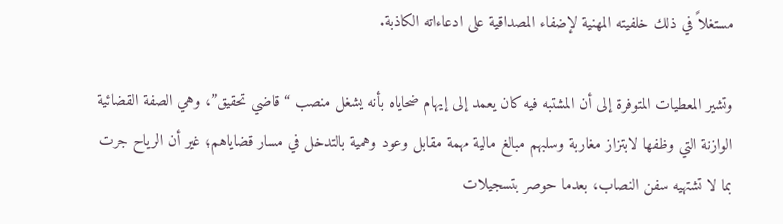مستغلاً في ذلك خلفيته المهنية لإضفاء المصداقية على ادعاءاته الكاذبة.

وتشير المعطيات المتوفرة إلى أن المشتبه فيه كان يعمد إلى إيهام ضحاياه بأنه يشغل منصب “قاضي تحقيق”، وهي الصفة القضائية الوازنة التي وظفها لابتزاز مغاربة وسلبهم مبالغ مالية مهمة مقابل وعود وهمية بالتدخل في مسار قضاياهم؛ غير أن الرياح جرت بما لا تشتهيه سفن النصاب، بعدما حوصر بتسجيلات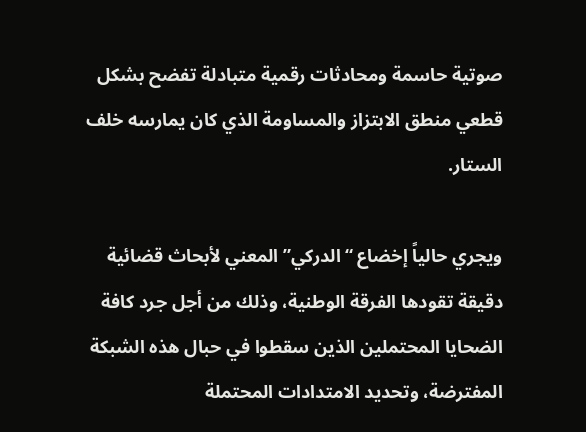صوتية حاسمة ومحادثات رقمية متبادلة تفضح بشكل قطعي منطق الابتزاز والمساومة الذي كان يمارسه خلف الستار.

ويجري حالياً إخضاع “الدركي” المعني لأبحاث قضائية دقيقة تقودها الفرقة الوطنية، وذلك من أجل جرد كافة الضحايا المحتملين الذين سقطوا في حبال هذه الشبكة المفترضة، وتحديد الامتدادات المحتملة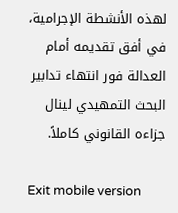لهذه الأنشطة الإجرامية، في أفق تقديمه أمام العدالة فور انتهاء تدابير البحث التمهيدي لينال جزاءه القانوني كاملاً.

Exit mobile version